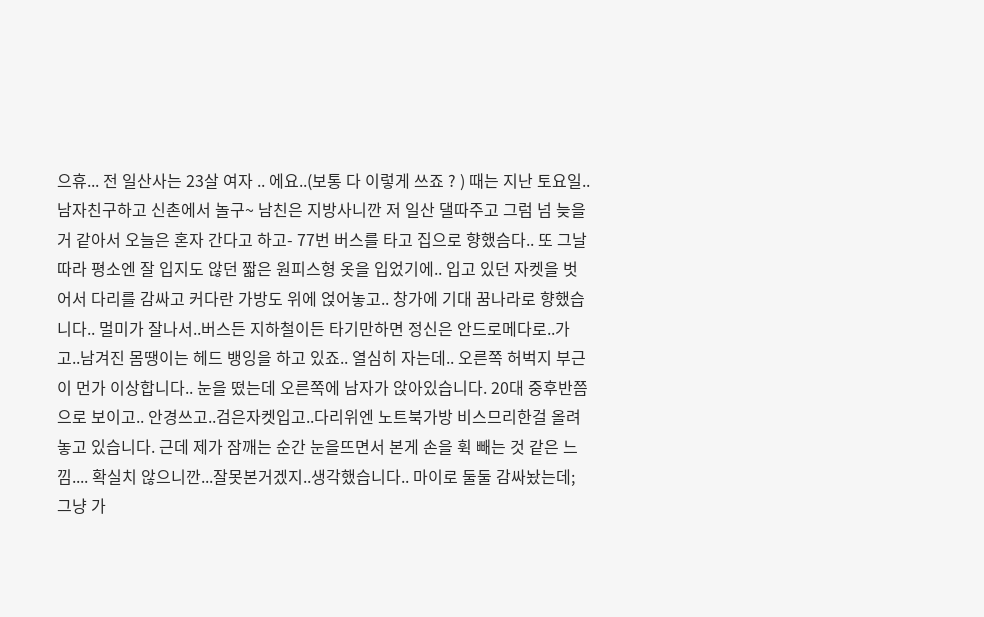으휴... 전 일산사는 23살 여자 .. 에요..(보통 다 이렇게 쓰죠 ? ) 때는 지난 토요일.. 남자친구하고 신촌에서 놀구~ 남친은 지방사니깐 저 일산 댈따주고 그럼 넘 늦을거 같아서 오늘은 혼자 간다고 하고- 77번 버스를 타고 집으로 향했슴다.. 또 그날따라 평소엔 잘 입지도 않던 짧은 원피스형 옷을 입었기에.. 입고 있던 자켓을 벗어서 다리를 감싸고 커다란 가방도 위에 얹어놓고.. 창가에 기대 꿈나라로 향했습니다.. 멀미가 잘나서..버스든 지하철이든 타기만하면 정신은 안드로메다로..가고..남겨진 몸땡이는 헤드 뱅잉을 하고 있죠.. 열심히 자는데.. 오른쪽 허벅지 부근이 먼가 이상합니다.. 눈을 떴는데 오른쪽에 남자가 앉아있습니다. 20대 중후반쯤으로 보이고.. 안경쓰고..검은자켓입고..다리위엔 노트북가방 비스므리한걸 올려놓고 있습니다. 근데 제가 잠깨는 순간 눈을뜨면서 본게 손을 휙 빼는 것 같은 느낌.... 확실치 않으니깐...잘못본거겠지..생각했습니다.. 마이로 둘둘 감싸놨는데; 그냥 가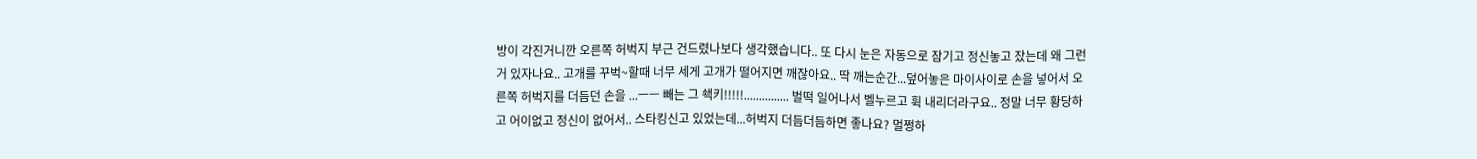방이 각진거니깐 오른쪽 허벅지 부근 건드렸나보다 생각했습니다.. 또 다시 눈은 자동으로 잠기고 정신놓고 잤는데 왜 그런거 있자나요.. 고개를 꾸벅~할때 너무 세게 고개가 떨어지면 깨잖아요.. 딱 깨는순간...덮어놓은 마이사이로 손을 넣어서 오른쪽 허벅지를 더듬던 손을 ...ㅡㅡ 빼는 그 쇅키!!!!!............... 벌떡 일어나서 벨누르고 휙 내리더라구요.. 정말 너무 황당하고 어이없고 정신이 없어서.. 스타킹신고 있었는데...허벅지 더듬더듬하면 좋나요? 멀쩡하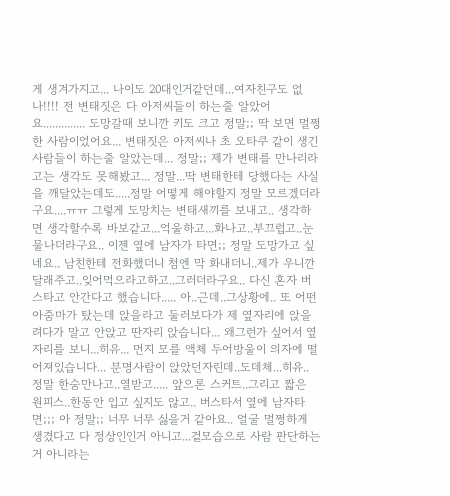게 생겨가지고... 나이도 20대인거같던데...여자친구도 없나!!!! 전 변태짓은 다 아저씨들이 하는줄 알았어요.............. 도망갈때 보니깐 키도 크고 정말;; 딱 보면 멀쩡한 사람이었어요... 변태짓은 아저씨나 초 오타쿠 같이 생긴사람들이 하는줄 알았는데... 정말;; 제가 변태를 만나리라고는 생각도 못해봤고... 정말...딱 변태한테 당했다는 사실을 깨달았는데도.....정말 어떻게 해야할지 정말 모르겠더라구요....ㅠㅠ 그렇게 도망치는 변태새끼를 보내고.. 생각하면 생각할수록 바보같고...억울하고...화나고..부끄럽고..눈물나더라구요.. 이젠 옆에 남자가 타면;; 정말 도망가고 싶네요.. 남친한테 전화했더니 첨엔 막 화내더니..제가 우니깐 달래주고..잊어먹으라고하고..그러더라구요.. 다신 혼자 버스타고 안간다고 했습니다..... 아..근데..그상황에.. 또 어떤 아줌마가 탔는데 앉을라고 둘러보다가 제 옆자리에 앉을려다가 말고 안앉고 딴자리 앉습니다... 왜그런가 싶어서 옆자리를 보니...히유... 먼지 모를 액체 두어방울이 의자에 떨어져있습니다... 분명사람이 앉았던자린데..도데체...히유.. 정말 한숨만나고..열받고..... 앞으론 스커트..그리고 짧은 원피스..한동안 입고 싶지도 않고.. 버스타서 옆에 남자타면;;; 아 정말;; 너무 너무 싫을거 같아요.. 얼굴 멀쩡하게 생겼다고 다 정상인인거 아니고...겉모습으로 사람 판단하는거 아니라는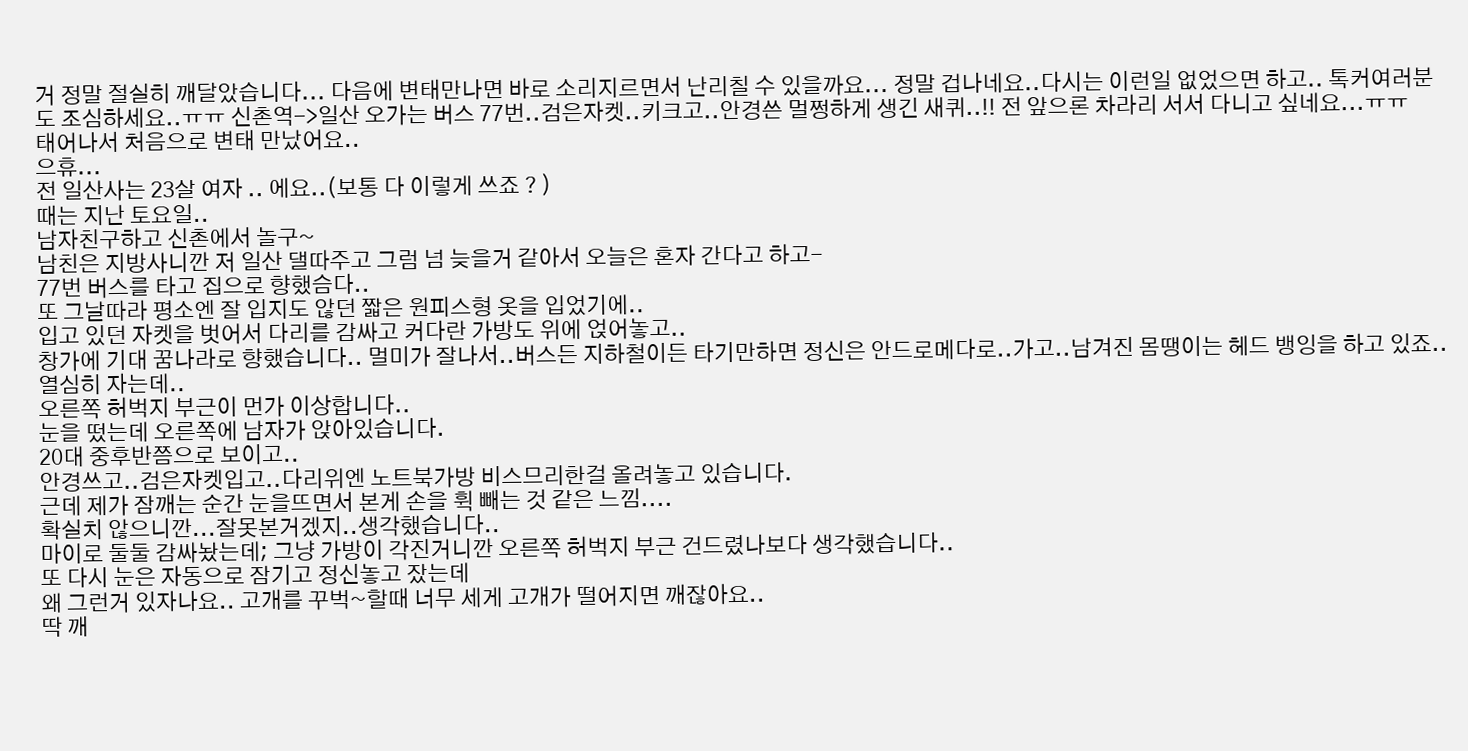거 정말 절실히 깨달았습니다... 다음에 변태만나면 바로 소리지르면서 난리칠 수 있을까요... 정말 겁나네요..다시는 이런일 없었으면 하고.. 톡커여러분도 조심하세요..ㅠㅠ 신촌역->일산 오가는 버스 77번..검은자켓..키크고..안경쓴 멀쩡하게 생긴 새퀴..!! 전 앞으론 차라리 서서 다니고 싶네요...ㅠㅠ
태어나서 처음으로 변태 만났어요..
으휴...
전 일산사는 23살 여자 .. 에요..(보통 다 이렇게 쓰죠 ? )
때는 지난 토요일..
남자친구하고 신촌에서 놀구~
남친은 지방사니깐 저 일산 댈따주고 그럼 넘 늦을거 같아서 오늘은 혼자 간다고 하고-
77번 버스를 타고 집으로 향했슴다..
또 그날따라 평소엔 잘 입지도 않던 짧은 원피스형 옷을 입었기에..
입고 있던 자켓을 벗어서 다리를 감싸고 커다란 가방도 위에 얹어놓고..
창가에 기대 꿈나라로 향했습니다.. 멀미가 잘나서..버스든 지하철이든 타기만하면 정신은 안드로메다로..가고..남겨진 몸땡이는 헤드 뱅잉을 하고 있죠..
열심히 자는데..
오른쪽 허벅지 부근이 먼가 이상합니다..
눈을 떴는데 오른쪽에 남자가 앉아있습니다.
20대 중후반쯤으로 보이고..
안경쓰고..검은자켓입고..다리위엔 노트북가방 비스므리한걸 올려놓고 있습니다.
근데 제가 잠깨는 순간 눈을뜨면서 본게 손을 휙 빼는 것 같은 느낌....
확실치 않으니깐...잘못본거겠지..생각했습니다..
마이로 둘둘 감싸놨는데; 그냥 가방이 각진거니깐 오른쪽 허벅지 부근 건드렸나보다 생각했습니다..
또 다시 눈은 자동으로 잠기고 정신놓고 잤는데
왜 그런거 있자나요.. 고개를 꾸벅~할때 너무 세게 고개가 떨어지면 깨잖아요..
딱 깨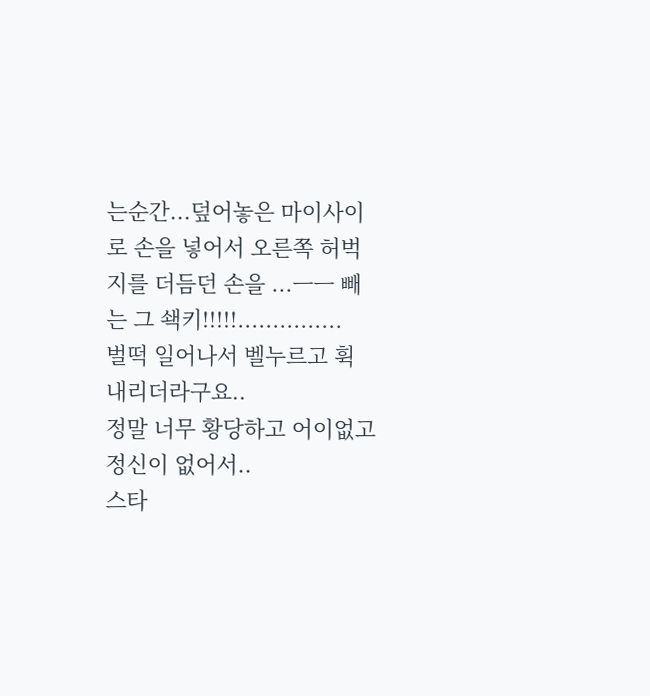는순간...덮어놓은 마이사이로 손을 넣어서 오른쪽 허벅지를 더듬던 손을 ...ㅡㅡ 빼는 그 쇅키!!!!!...............
벌떡 일어나서 벨누르고 휙 내리더라구요..
정말 너무 황당하고 어이없고 정신이 없어서..
스타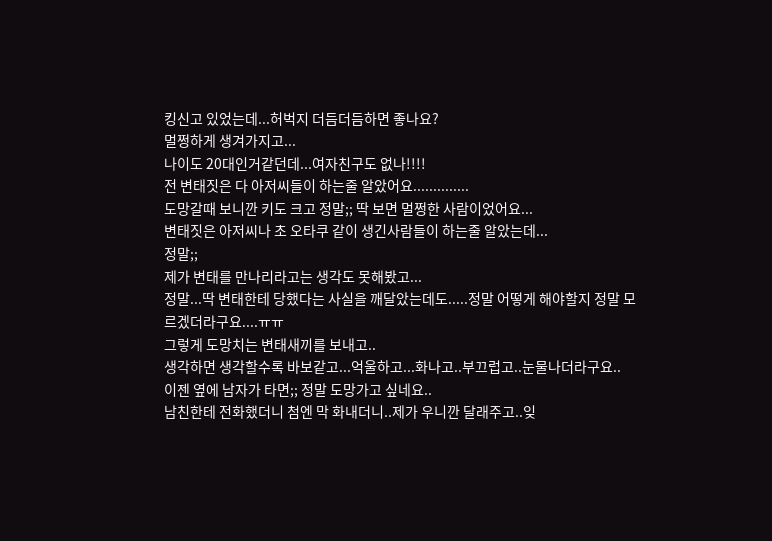킹신고 있었는데...허벅지 더듬더듬하면 좋나요?
멀쩡하게 생겨가지고...
나이도 20대인거같던데...여자친구도 없나!!!!
전 변태짓은 다 아저씨들이 하는줄 알았어요..............
도망갈때 보니깐 키도 크고 정말;; 딱 보면 멀쩡한 사람이었어요...
변태짓은 아저씨나 초 오타쿠 같이 생긴사람들이 하는줄 알았는데...
정말;;
제가 변태를 만나리라고는 생각도 못해봤고...
정말...딱 변태한테 당했다는 사실을 깨달았는데도.....정말 어떻게 해야할지 정말 모르겠더라구요....ㅠㅠ
그렇게 도망치는 변태새끼를 보내고..
생각하면 생각할수록 바보같고...억울하고...화나고..부끄럽고..눈물나더라구요..
이젠 옆에 남자가 타면;; 정말 도망가고 싶네요..
남친한테 전화했더니 첨엔 막 화내더니..제가 우니깐 달래주고..잊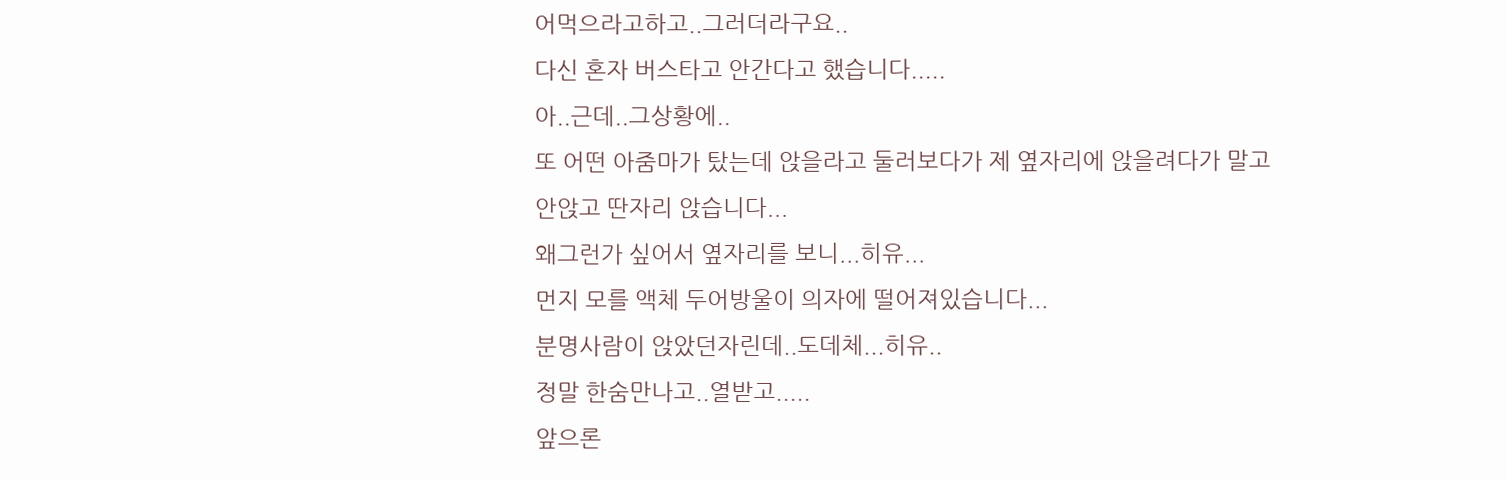어먹으라고하고..그러더라구요..
다신 혼자 버스타고 안간다고 했습니다.....
아..근데..그상황에..
또 어떤 아줌마가 탔는데 앉을라고 둘러보다가 제 옆자리에 앉을려다가 말고 안앉고 딴자리 앉습니다...
왜그런가 싶어서 옆자리를 보니...히유...
먼지 모를 액체 두어방울이 의자에 떨어져있습니다...
분명사람이 앉았던자린데..도데체...히유..
정말 한숨만나고..열받고.....
앞으론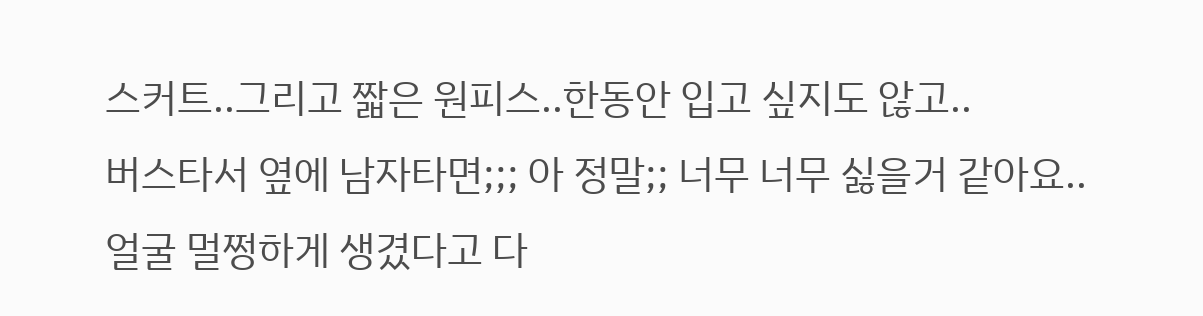스커트..그리고 짧은 원피스..한동안 입고 싶지도 않고..
버스타서 옆에 남자타면;;; 아 정말;; 너무 너무 싫을거 같아요..
얼굴 멀쩡하게 생겼다고 다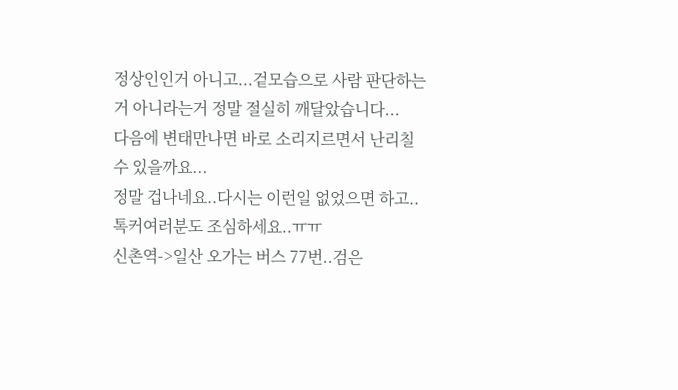정상인인거 아니고...겉모습으로 사람 판단하는거 아니라는거 정말 절실히 깨달았습니다...
다음에 변태만나면 바로 소리지르면서 난리칠 수 있을까요...
정말 겁나네요..다시는 이런일 없었으면 하고..
톡커여러분도 조심하세요..ㅠㅠ
신촌역->일산 오가는 버스 77번..검은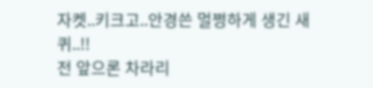자켓..키크고..안경쓴 멀쩡하게 생긴 새퀴..!!
전 앞으론 차라리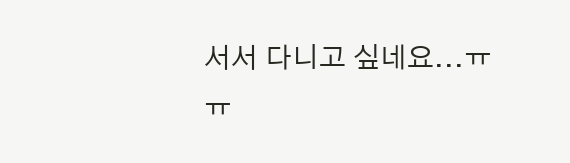서서 다니고 싶네요...ㅠㅠ